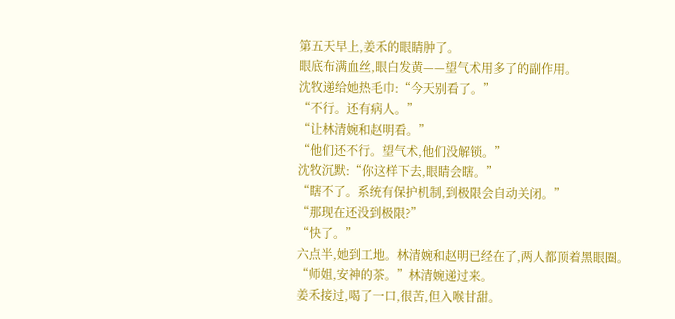第五天早上,姜禾的眼睛肿了。
眼底布满血丝,眼白发黄——望气术用多了的副作用。
沈牧递给她热毛巾:“今天别看了。”
“不行。还有病人。”
“让林清婉和赵明看。”
“他们还不行。望气术,他们没解锁。”
沈牧沉默:“你这样下去,眼睛会瞎。”
“瞎不了。系统有保护机制,到极限会自动关闭。”
“那现在还没到极限?”
“快了。”
六点半,她到工地。林清婉和赵明已经在了,两人都顶着黑眼圈。
“师姐,安神的茶。”林清婉递过来。
姜禾接过,喝了一口,很苦,但入喉甘甜。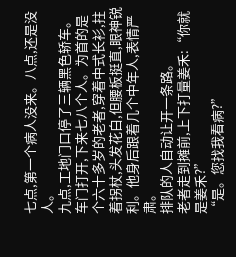七点,第一个病人没来。八点,还是没人。
九点,工地门口停了三辆黑色轿车。
车门打开,下来七八个人。为首的是个六十多岁的老者,穿着中式长衫,拄着拐杖,头发花白,但腰板挺直,眼神锐利。他身后跟着几个中年人,表情严肃。
排队的人自动让开一条路。
老者走到摊前,上下打量姜禾:“你就是姜禾?”
“是。您找我看病?”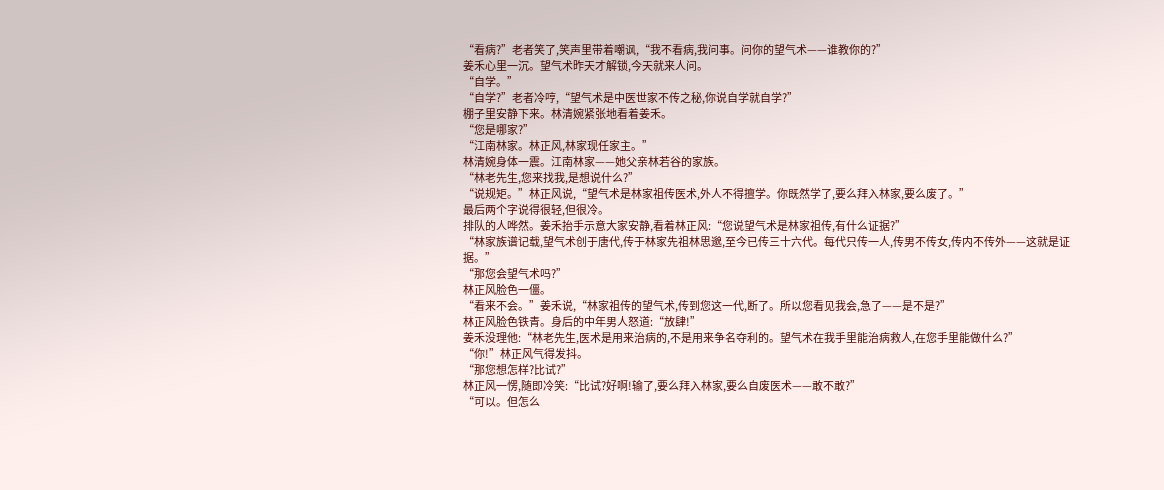“看病?”老者笑了,笑声里带着嘲讽,“我不看病,我问事。问你的望气术——谁教你的?”
姜禾心里一沉。望气术昨天才解锁,今天就来人问。
“自学。”
“自学?”老者冷哼,“望气术是中医世家不传之秘,你说自学就自学?”
棚子里安静下来。林清婉紧张地看着姜禾。
“您是哪家?”
“江南林家。林正风,林家现任家主。”
林清婉身体一震。江南林家——她父亲林若谷的家族。
“林老先生,您来找我,是想说什么?”
“说规矩。”林正风说,“望气术是林家祖传医术,外人不得擅学。你既然学了,要么拜入林家,要么废了。”
最后两个字说得很轻,但很冷。
排队的人哗然。姜禾抬手示意大家安静,看着林正风:“您说望气术是林家祖传,有什么证据?”
“林家族谱记载,望气术创于唐代,传于林家先祖林思邈,至今已传三十六代。每代只传一人,传男不传女,传内不传外——这就是证据。”
“那您会望气术吗?”
林正风脸色一僵。
“看来不会。”姜禾说,“林家祖传的望气术,传到您这一代,断了。所以您看见我会,急了——是不是?”
林正风脸色铁青。身后的中年男人怒道:“放肆!”
姜禾没理他:“林老先生,医术是用来治病的,不是用来争名夺利的。望气术在我手里能治病救人,在您手里能做什么?”
“你!”林正风气得发抖。
“那您想怎样?比试?”
林正风一愣,随即冷笑:“比试?好啊!输了,要么拜入林家,要么自废医术——敢不敢?”
“可以。但怎么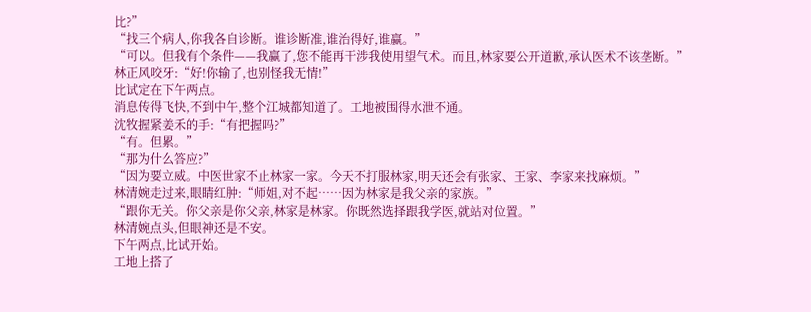比?”
“找三个病人,你我各自诊断。谁诊断准,谁治得好,谁赢。”
“可以。但我有个条件——我赢了,您不能再干涉我使用望气术。而且,林家要公开道歉,承认医术不该垄断。”
林正风咬牙:“好!你输了,也别怪我无情!”
比试定在下午两点。
消息传得飞快,不到中午,整个江城都知道了。工地被围得水泄不通。
沈牧握紧姜禾的手:“有把握吗?”
“有。但累。”
“那为什么答应?”
“因为要立威。中医世家不止林家一家。今天不打服林家,明天还会有张家、王家、李家来找麻烦。”
林清婉走过来,眼睛红肿:“师姐,对不起……因为林家是我父亲的家族。”
“跟你无关。你父亲是你父亲,林家是林家。你既然选择跟我学医,就站对位置。”
林清婉点头,但眼神还是不安。
下午两点,比试开始。
工地上搭了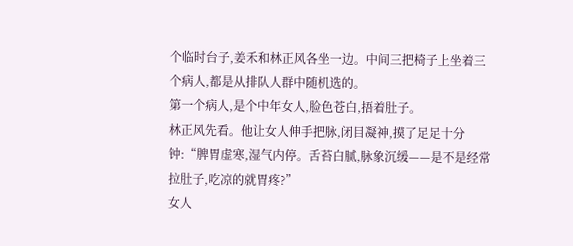个临时台子,姜禾和林正风各坐一边。中间三把椅子上坐着三个病人,都是从排队人群中随机选的。
第一个病人,是个中年女人,脸色苍白,捂着肚子。
林正风先看。他让女人伸手把脉,闭目凝神,摸了足足十分钟:“脾胃虚寒,湿气内停。舌苔白腻,脉象沉缓——是不是经常拉肚子,吃凉的就胃疼?”
女人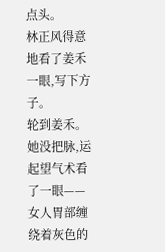点头。
林正风得意地看了姜禾一眼,写下方子。
轮到姜禾。她没把脉,运起望气术看了一眼——女人胃部缠绕着灰色的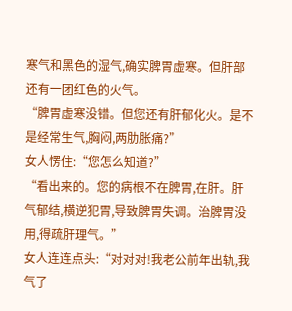寒气和黑色的湿气,确实脾胃虚寒。但肝部还有一团红色的火气。
“脾胃虚寒没错。但您还有肝郁化火。是不是经常生气,胸闷,两肋胀痛?”
女人愣住:“您怎么知道?”
“看出来的。您的病根不在脾胃,在肝。肝气郁结,横逆犯胃,导致脾胃失调。治脾胃没用,得疏肝理气。”
女人连连点头:“对对对!我老公前年出轨,我气了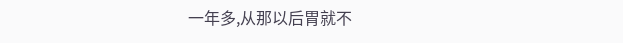一年多,从那以后胃就不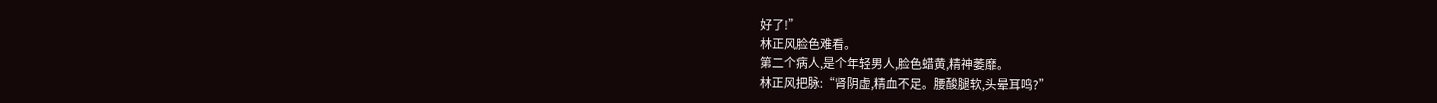好了!”
林正风脸色难看。
第二个病人,是个年轻男人,脸色蜡黄,精神萎靡。
林正风把脉:“肾阴虚,精血不足。腰酸腿软,头晕耳鸣?”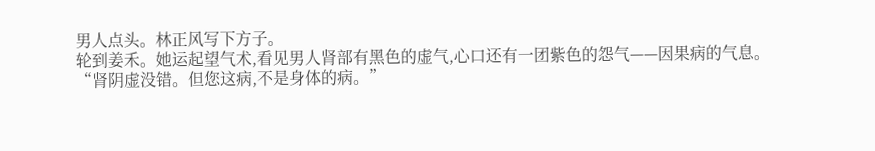男人点头。林正风写下方子。
轮到姜禾。她运起望气术,看见男人肾部有黑色的虚气,心口还有一团紫色的怨气——因果病的气息。
“肾阴虚没错。但您这病,不是身体的病。”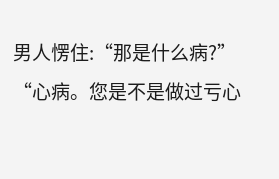男人愣住:“那是什么病?”
“心病。您是不是做过亏心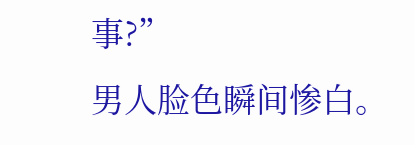事?”
男人脸色瞬间惨白。